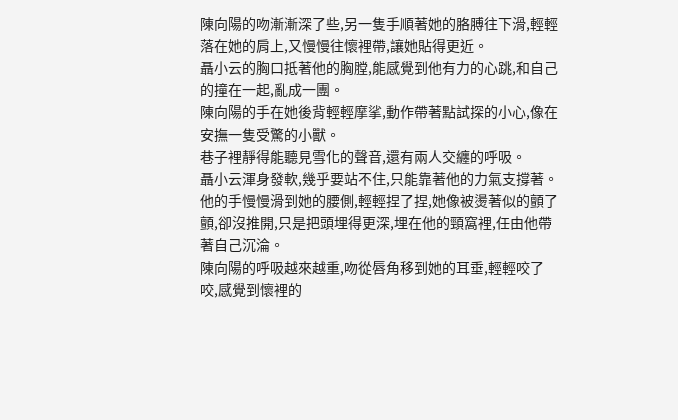陳向陽的吻漸漸深了些,另一隻手順著她的胳膊往下滑,輕輕落在她的肩上,又慢慢往懷裡帶,讓她貼得更近。
聶小云的胸口抵著他的胸膛,能感覺到他有力的心跳,和自己的撞在一起,亂成一團。
陳向陽的手在她後背輕輕摩挲,動作帶著點試探的小心,像在安撫一隻受驚的小獸。
巷子裡靜得能聽見雪化的聲音,還有兩人交纏的呼吸。
聶小云渾身發軟,幾乎要站不住,只能靠著他的力氣支撐著。
他的手慢慢滑到她的腰側,輕輕捏了捏,她像被燙著似的顫了顫,卻沒推開,只是把頭埋得更深,埋在他的頸窩裡,任由他帶著自己沉淪。
陳向陽的呼吸越來越重,吻從唇角移到她的耳垂,輕輕咬了咬,感覺到懷裡的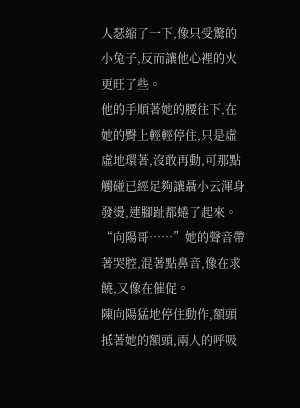人瑟縮了一下,像只受驚的小兔子,反而讓他心裡的火更旺了些。
他的手順著她的腰往下,在她的臀上輕輕停住,只是虛虛地環著,沒敢再動,可那點觸碰已經足夠讓聶小云渾身發燙,連腳趾都蜷了起來。
“向陽哥……”她的聲音帶著哭腔,混著點鼻音,像在求饒,又像在催促。
陳向陽猛地停住動作,額頭抵著她的額頭,兩人的呼吸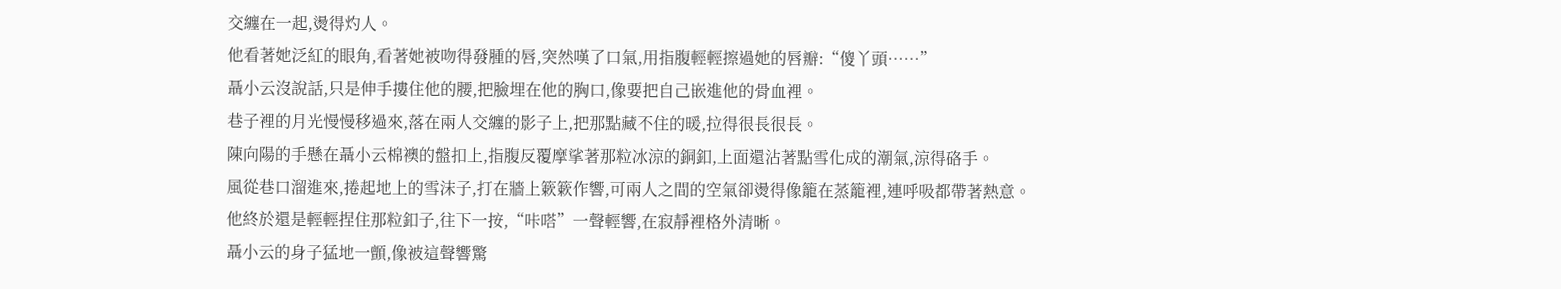交纏在一起,燙得灼人。
他看著她泛紅的眼角,看著她被吻得發腫的唇,突然嘆了口氣,用指腹輕輕擦過她的唇瓣:“傻丫頭……”
聶小云沒說話,只是伸手摟住他的腰,把臉埋在他的胸口,像要把自己嵌進他的骨血裡。
巷子裡的月光慢慢移過來,落在兩人交纏的影子上,把那點藏不住的暖,拉得很長很長。
陳向陽的手懸在聶小云棉襖的盤扣上,指腹反覆摩挲著那粒冰涼的銅釦,上面還沾著點雪化成的潮氣,涼得硌手。
風從巷口溜進來,捲起地上的雪沫子,打在牆上簌簌作響,可兩人之間的空氣卻燙得像籠在蒸籠裡,連呼吸都帶著熱意。
他終於還是輕輕捏住那粒釦子,往下一按,“咔嗒”一聲輕響,在寂靜裡格外清晰。
聶小云的身子猛地一顫,像被這聲響驚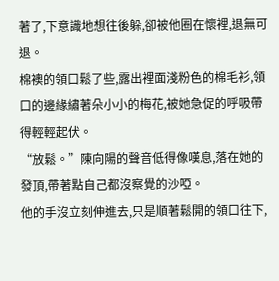著了,下意識地想往後躲,卻被他圈在懷裡,退無可退。
棉襖的領口鬆了些,露出裡面淺粉色的棉毛衫,領口的邊緣繡著朵小小的梅花,被她急促的呼吸帶得輕輕起伏。
“放鬆。”陳向陽的聲音低得像嘆息,落在她的發頂,帶著點自己都沒察覺的沙啞。
他的手沒立刻伸進去,只是順著鬆開的領口往下,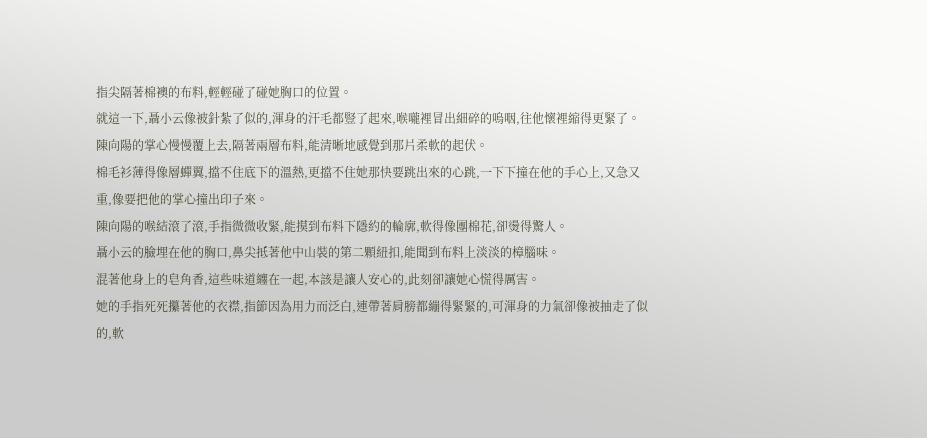指尖隔著棉襖的布料,輕輕碰了碰她胸口的位置。
就這一下,聶小云像被針紮了似的,渾身的汗毛都豎了起來,喉嚨裡冒出細碎的嗚咽,往他懷裡縮得更緊了。
陳向陽的掌心慢慢覆上去,隔著兩層布料,能清晰地感覺到那片柔軟的起伏。
棉毛衫薄得像層蟬翼,擋不住底下的溫熱,更擋不住她那快要跳出來的心跳,一下下撞在他的手心上,又急又重,像要把他的掌心撞出印子來。
陳向陽的喉結滾了滾,手指微微收緊,能摸到布料下隱約的輪廓,軟得像團棉花,卻燙得驚人。
聶小云的臉埋在他的胸口,鼻尖抵著他中山裝的第二顆紐扣,能聞到布料上淡淡的樟腦味。
混著他身上的皂角香,這些味道纏在一起,本該是讓人安心的,此刻卻讓她心慌得厲害。
她的手指死死攥著他的衣襟,指節因為用力而泛白,連帶著肩膀都繃得緊緊的,可渾身的力氣卻像被抽走了似的,軟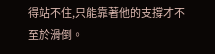得站不住,只能靠著他的支撐才不至於滑倒。